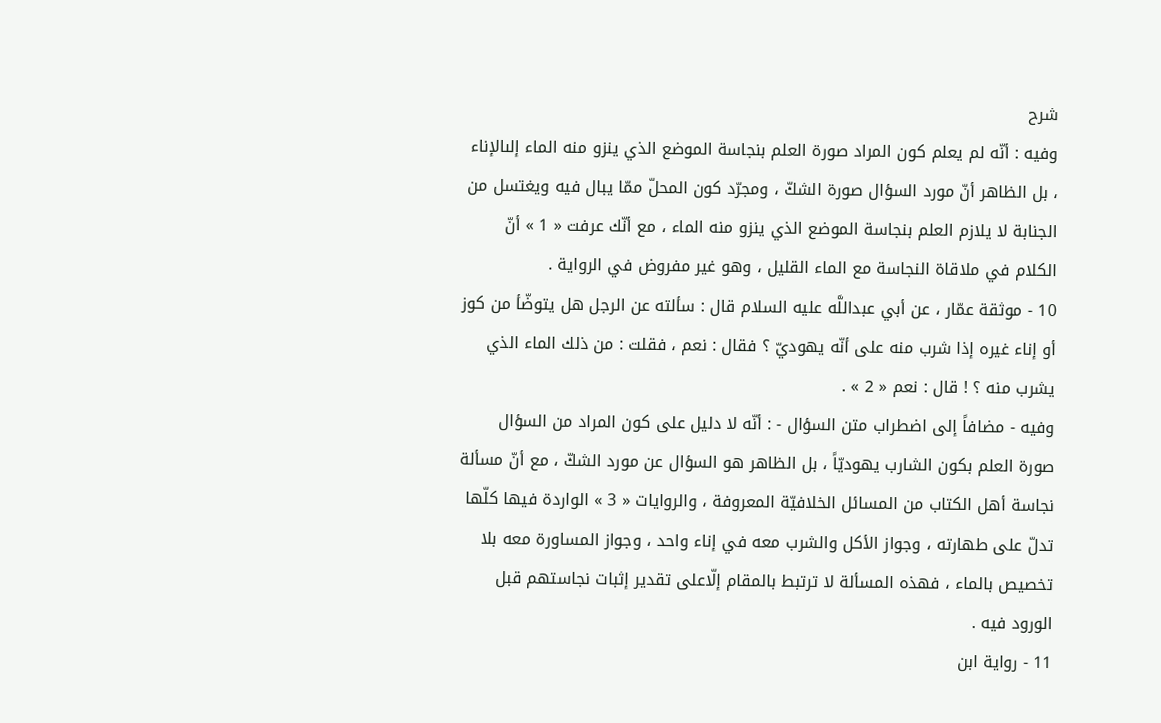شرح
وفيه : أنّه لم يعلم كون المراد صورة العلم بنجاسة الموضع الذي ينزو منه الماء إلىالإناء ، بل الظاهر أنّ مورد السؤال صورة الشكّ ، ومجرّد كون المحلّ ممّا يبال فيه ويغتسل من الجنابة لا يلازم العلم بنجاسة الموضع الذي ينزو منه الماء ، مع أنّك عرفت « 1 » أنّ الكلام في ملاقاة النجاسة مع الماء القليل ، وهو غير مفروض في الرواية .
10 - موثقة عمّار ، عن أبي عبداللَّه عليه السلام قال : سألته عن الرجل هل يتوضّأ من كوز أو إناء غيره إذا شرب منه على أنّه يهوديّ ؟ فقال : نعم ، فقلت : من ذلك الماء الذي يشرب منه ؟ ! قال : نعم « 2 » .
وفيه - مضافاً إلى اضطراب متن السؤال - : أنّه لا دليل على كون المراد من السؤال صورة العلم بكون الشارب يهوديّاً ، بل الظاهر هو السؤال عن مورد الشكّ ، مع أنّ مسألة نجاسة أهل الكتاب من المسائل الخلافيّة المعروفة ، والروايات « 3 » الواردة فيها كلّها تدلّ على طهارته ، وجواز الأكل والشرب معه في إناء واحد ، وجواز المساورة معه بلا تخصيص بالماء ، فهذه المسألة لا ترتبط بالمقام إلّاعلى تقدير إثبات نجاستهم قبل الورود فيه .
11 - رواية ابن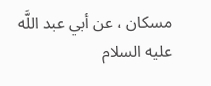مسكان ، عن أبي عبد اللَّه عليه السلام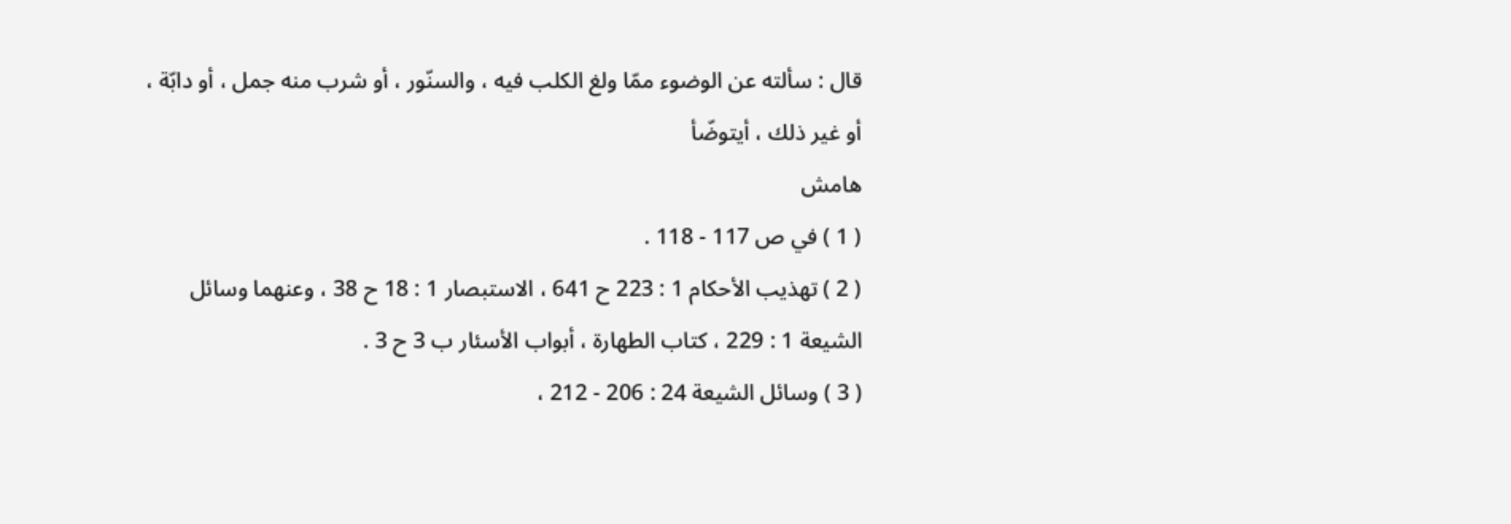قال : سألته عن الوضوء ممّا ولغ الكلب فيه ، والسنّور ، أو شرب منه جمل ، أو دابّة ، أو غير ذلك ، أيتوضّأ
هامش
( 1 ) في ص 117 - 118 .
( 2 ) تهذيب الأحكام 1 : 223 ح 641 ، الاستبصار 1 : 18 ح 38 ، وعنهما وسائل الشيعة 1 : 229 ، كتاب الطهارة ، أبواب الأسئار ب 3 ح 3 .
( 3 ) وسائل الشيعة 24 : 206 - 212 ،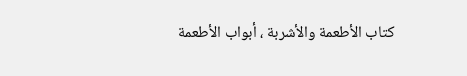كتاب الأطعمة والأشربة ، أبواب الأطعمة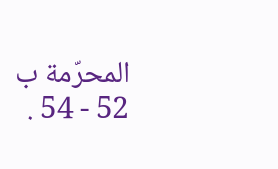المحرّمة ب 52 - 54 .